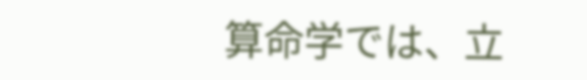算命学では、立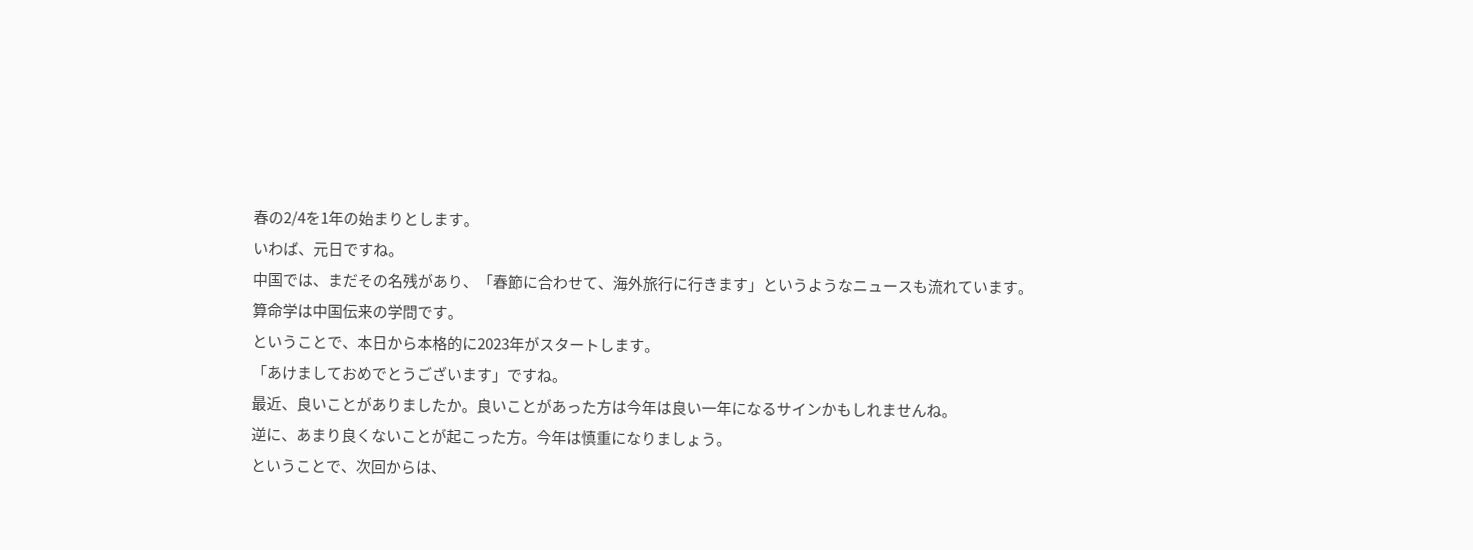春の2/4を1年の始まりとします。
いわば、元日ですね。
中国では、まだその名残があり、「春節に合わせて、海外旅行に行きます」というようなニュースも流れています。
算命学は中国伝来の学問です。
ということで、本日から本格的に2023年がスタートします。
「あけましておめでとうございます」ですね。
最近、良いことがありましたか。良いことがあった方は今年は良い一年になるサインかもしれませんね。
逆に、あまり良くないことが起こった方。今年は慎重になりましょう。
ということで、次回からは、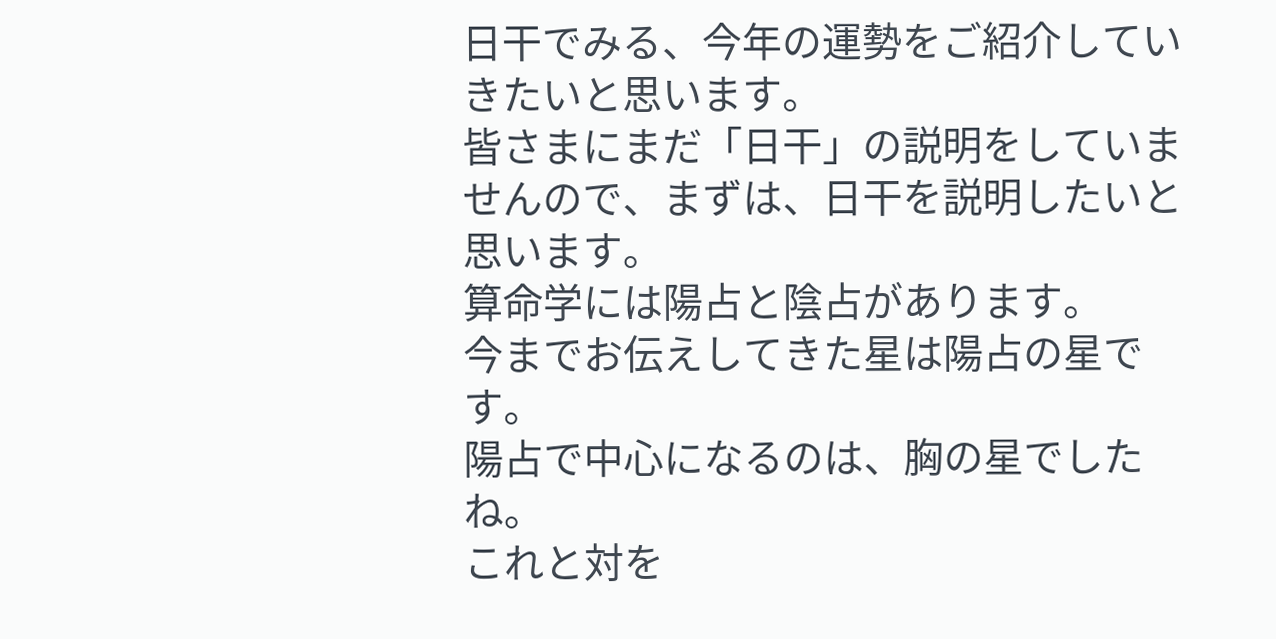日干でみる、今年の運勢をご紹介していきたいと思います。
皆さまにまだ「日干」の説明をしていませんので、まずは、日干を説明したいと思います。
算命学には陽占と陰占があります。
今までお伝えしてきた星は陽占の星です。
陽占で中心になるのは、胸の星でしたね。
これと対を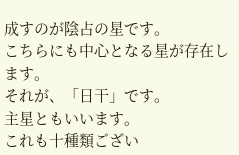成すのが陰占の星です。
こちらにも中心となる星が存在します。
それが、「日干」です。
主星ともいいます。
これも十種類ござい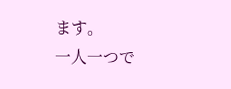ます。
一人一つで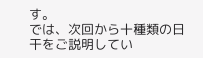す。
では、次回から十種類の日干をご説明してい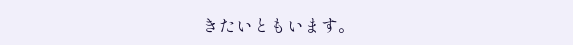きたいともいます。